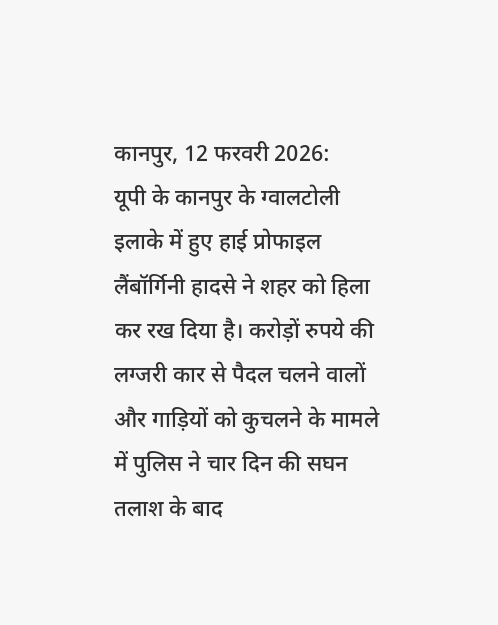कानपुर, 12 फरवरी 2026:
यूपी के कानपुर के ग्वालटोली इलाके में हुए हाई प्रोफाइल लैंबॉर्गिनी हादसे ने शहर को हिला कर रख दिया है। करोड़ों रुपये की लग्जरी कार से पैदल चलने वालों और गाड़ियों को कुचलने के मामले में पुलिस ने चार दिन की सघन तलाश के बाद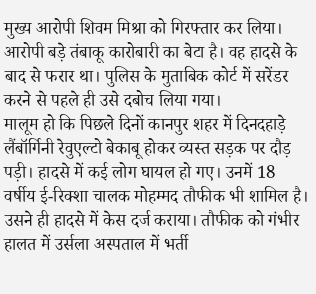मुख्य आरोपी शिवम मिश्रा को गिरफ्तार कर लिया। आरोपी बड़े तंबाकू कारोबारी का बेटा है। वह हादसे के बाद से फरार था। पुलिस के मुताबिक कोर्ट में सरेंडर करने से पहले ही उसे दबोच लिया गया।
मालूम हो कि पिछले दिनों कानपुर शहर में दिनदहाड़े लैंबॉर्गिनी रेवुएल्टो बेकाबू होकर व्यस्त सड़क पर दौड़ पड़ी। हादसे में कई लोग घायल हो गए। उनमें 18 वर्षीय ई-रिक्शा चालक मोहम्मद तौफीक भी शामिल है। उसने ही हादसे में केस दर्ज कराया। तौफीक को गंभीर हालत में उर्सला अस्पताल में भर्ती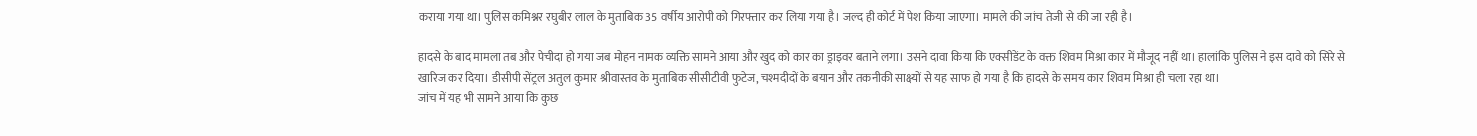कराया गया था। पुलिस कमिश्नर रघुबीर लाल के मुताबिक 35 वर्षीय आरोपी को गिरफ्तार कर लिया गया है। जल्द ही कोर्ट में पेश किया जाएगा। मामले की जांच तेजी से की जा रही है।

हादसे के बाद मामला तब और पेचीदा हो गया जब मोहन नामक व्यक्ति सामने आया और खुद को कार का ड्राइवर बताने लगा। उसने दावा किया कि एक्सीडेंट के वक्त शिवम मिश्रा कार में मौजूद नहीं था। हालांकि पुलिस ने इस दावे को सिरे से खारिज कर दिया। डीसीपी सेंट्रल अतुल कुमार श्रीवास्तव के मुताबिक सीसीटीवी फुटेज, चश्मदीदों के बयान और तकनीकी साक्ष्यों से यह साफ हो गया है कि हादसे के समय कार शिवम मिश्रा ही चला रहा था।
जांच में यह भी सामने आया कि कुछ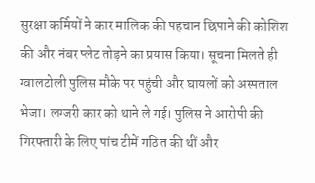सुरक्षा कर्मियों ने कार मालिक की पहचान छिपाने की कोशिश की और नंबर प्लेट तोड़ने का प्रयास किया। सूचना मिलते ही ग्वालटोली पुलिस मौके पर पहुंची और घायलों को अस्पताल भेजा। लग्जरी कार को थाने ले गई। पुलिस ने आरोपी की गिरफ्तारी के लिए पांच टीमें गठित की थीं और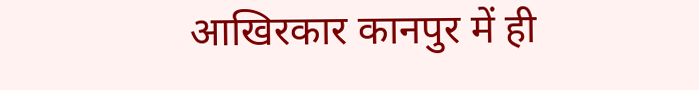आखिरकार कानपुर में ही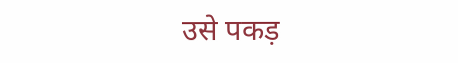उसे पकड़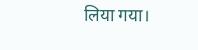लिया गया।